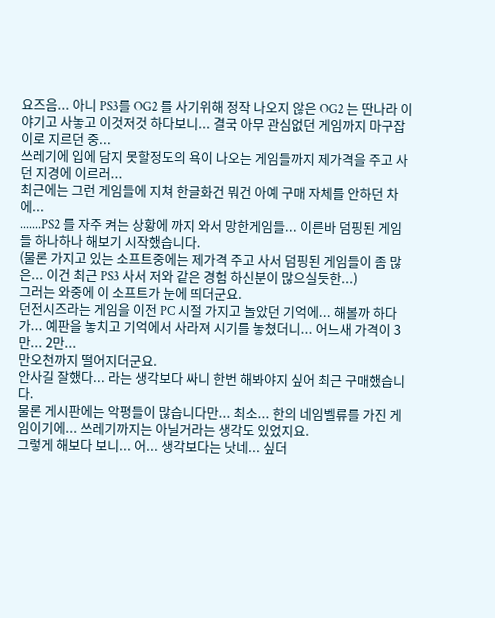요즈음... 아니 PS3를 OG2 를 사기위해 정작 나오지 않은 OG2 는 딴나라 이야기고 사놓고 이것저것 하다보니... 결국 아무 관심없던 게임까지 마구잡이로 지르던 중...
쓰레기에 입에 담지 못할정도의 욕이 나오는 게임들까지 제가격을 주고 사던 지경에 이르러...
최근에는 그런 게임들에 지쳐 한글화건 뭐건 아예 구매 자체를 안하던 차에...
.......PS2 를 자주 켜는 상황에 까지 와서 망한게임들... 이른바 덤핑된 게임들 하나하나 해보기 시작했습니다.
(물론 가지고 있는 소프트중에는 제가격 주고 사서 덤핑된 게임들이 좀 많은... 이건 최근 PS3 사서 저와 같은 경험 하신분이 많으실듯한...)
그러는 와중에 이 소프트가 눈에 띄더군요.
던전시즈라는 게임을 이전 PC 시절 가지고 놀았던 기억에... 해볼까 하다가... 예판을 놓치고 기억에서 사라져 시기를 놓쳤더니... 어느새 가격이 3만... 2만...
만오천까지 떨어지더군요.
안사길 잘했다... 라는 생각보다 싸니 한번 해봐야지 싶어 최근 구매했습니다.
물론 게시판에는 악평들이 많습니다만... 최소... 한의 네임벨류를 가진 게임이기에... 쓰레기까지는 아닐거라는 생각도 있었지요.
그렇게 해보다 보니... 어... 생각보다는 낫네... 싶더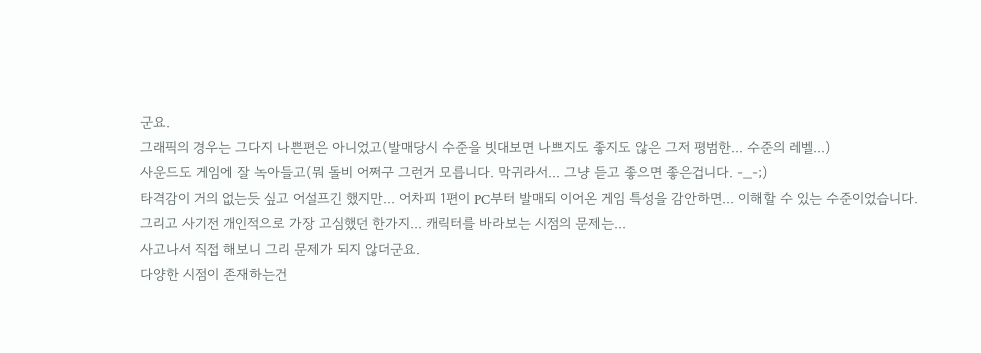군요.
그래픽의 경우는 그다지 나쁜편은 아니었고(발매당시 수준을 빗대보면 나쁘지도 좋지도 않은 그저 평범한... 수준의 레벨...)
사운드도 게임에 잘 녹아들고(뭐 돌비 어쩌구 그런거 모릅니다. 막귀라서... 그냥 듣고 좋으면 좋은겁니다. -_-;)
타격감이 거의 없는듯 싶고 어설프긴 했지만... 어차피 1편이 PC부터 발매되 이어온 게임 특성을 감안하면... 이해할 수 있는 수준이었습니다.
그리고 사기전 개인적으로 가장 고심했던 한가지... 캐릭터를 바라보는 시점의 문제는...
사고나서 직접 해보니 그리 문제가 되지 않더군요.
다양한 시점이 존재하는건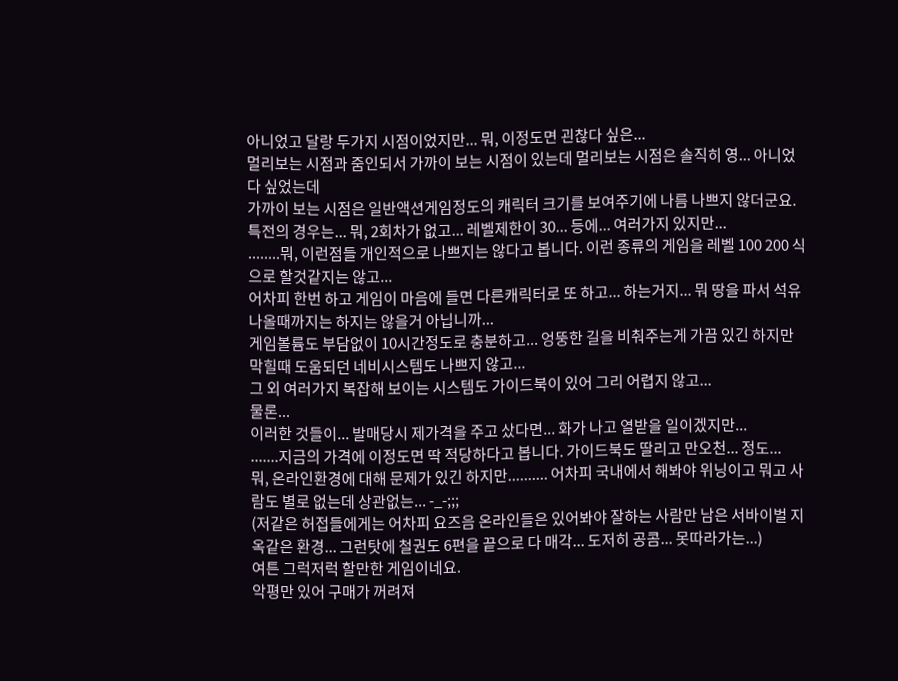아니었고 달랑 두가지 시점이었지만... 뭐, 이정도면 괸찮다 싶은...
멀리보는 시점과 줌인되서 가까이 보는 시점이 있는데 멀리보는 시점은 솔직히 영... 아니었다 싶었는데
가까이 보는 시점은 일반액션게임정도의 캐릭터 크기를 보여주기에 나름 나쁘지 않더군요.
특전의 경우는... 뭐, 2회차가 없고... 레벨제한이 30... 등에... 여러가지 있지만...
........뭐, 이런점들 개인적으로 나쁘지는 않다고 봅니다. 이런 종류의 게임을 레벨 100 200 식으로 할것같지는 않고...
어차피 한번 하고 게임이 마음에 들면 다른캐릭터로 또 하고... 하는거지... 뭐 땅을 파서 석유나올때까지는 하지는 않을거 아닙니까...
게임볼륨도 부담없이 10시간정도로 충분하고... 엉뚱한 길을 비춰주는게 가끔 있긴 하지만 막힐때 도움되던 네비시스템도 나쁘지 않고...
그 외 여러가지 복잡해 보이는 시스템도 가이드북이 있어 그리 어렵지 않고...
물론...
이러한 것들이... 발매당시 제가격을 주고 샀다면... 화가 나고 열받을 일이겠지만...
.......지금의 가격에 이정도면 딱 적당하다고 봅니다. 가이드북도 딸리고 만오천... 정도...
뭐, 온라인환경에 대해 문제가 있긴 하지만.......... 어차피 국내에서 해봐야 위닝이고 뭐고 사람도 별로 없는데 상관없는... -_-;;;
(저같은 허접들에게는 어차피 요즈음 온라인들은 있어봐야 잘하는 사람만 남은 서바이벌 지옥같은 환경... 그런탓에 철권도 6편을 끝으로 다 매각... 도저히 공콤... 못따라가는...)
여튼 그럭저럭 할만한 게임이네요.
악평만 있어 구매가 꺼려져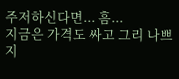주저하신다면... 흠...
지금은 가격도 싸고 그리 나쁘지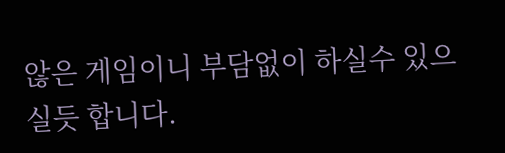않은 게임이니 부담없이 하실수 있으실듯 합니다.